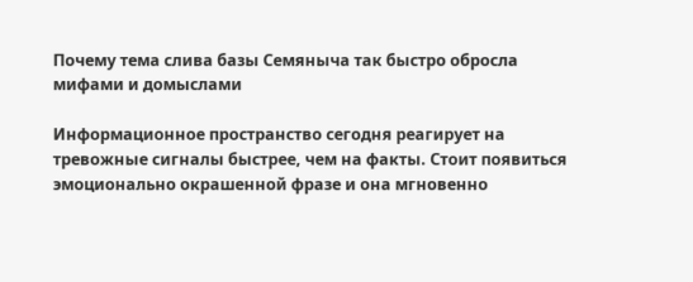Почему тема слива базы Семяныча так быстро обросла мифами и домыслами

Информационное пространство сегодня реагирует на тревожные сигналы быстрее, чем на факты. Стоит появиться эмоционально окрашенной фразе и она мгновенно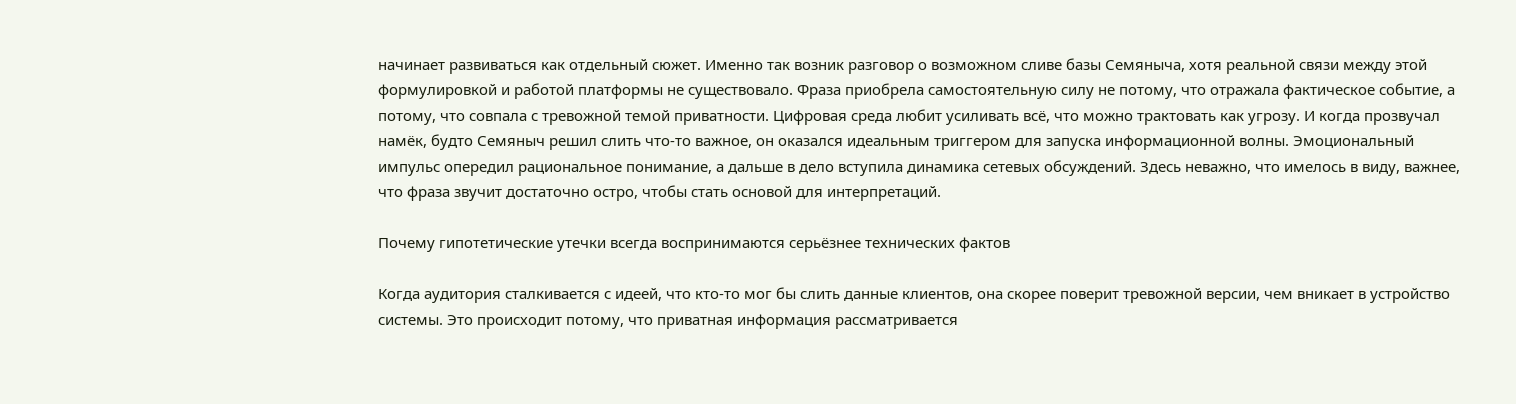начинает развиваться как отдельный сюжет. Именно так возник разговор о возможном сливе базы Семяныча, хотя реальной связи между этой формулировкой и работой платформы не существовало. Фраза приобрела самостоятельную силу не потому, что отражала фактическое событие, а потому, что совпала с тревожной темой приватности. Цифровая среда любит усиливать всё, что можно трактовать как угрозу. И когда прозвучал намёк, будто Семяныч решил слить что-то важное, он оказался идеальным триггером для запуска информационной волны. Эмоциональный импульс опередил рациональное понимание, а дальше в дело вступила динамика сетевых обсуждений. Здесь неважно, что имелось в виду, важнее, что фраза звучит достаточно остро, чтобы стать основой для интерпретаций.

Почему гипотетические утечки всегда воспринимаются серьёзнее технических фактов

Когда аудитория сталкивается с идеей, что кто-то мог бы слить данные клиентов, она скорее поверит тревожной версии, чем вникает в устройство системы. Это происходит потому, что приватная информация рассматривается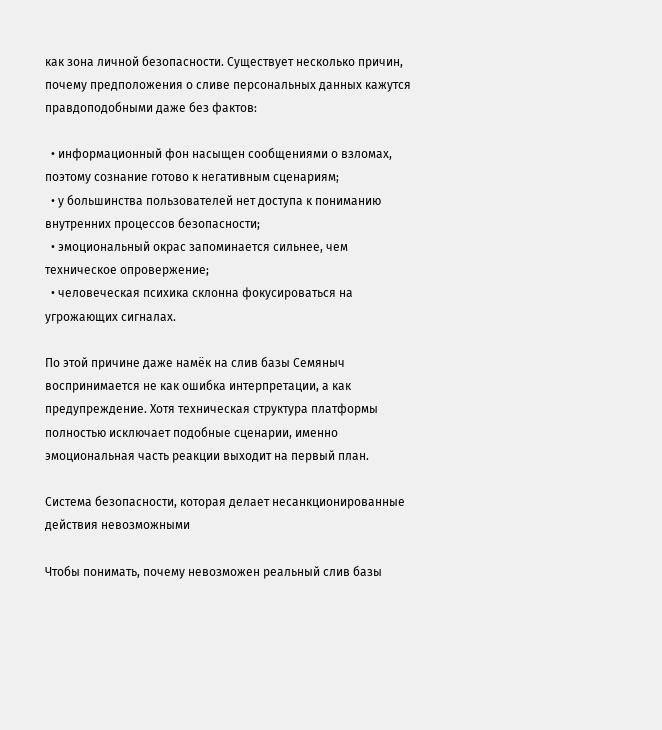как зона личной безопасности. Существует несколько причин, почему предположения о сливе персональных данных кажутся правдоподобными даже без фактов:

  • информационный фон насыщен сообщениями о взломах, поэтому сознание готово к негативным сценариям;
  • у большинства пользователей нет доступа к пониманию внутренних процессов безопасности;
  • эмоциональный окрас запоминается сильнее, чем техническое опровержение;
  • человеческая психика склонна фокусироваться на угрожающих сигналах.

По этой причине даже намёк на слив базы Семяныч воспринимается не как ошибка интерпретации, а как предупреждение. Хотя техническая структура платформы полностью исключает подобные сценарии, именно эмоциональная часть реакции выходит на первый план.

Система безопасности, которая делает несанкционированные действия невозможными

Чтобы понимать, почему невозможен реальный слив базы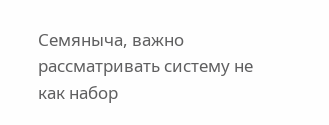Семяныча, важно рассматривать систему не как набор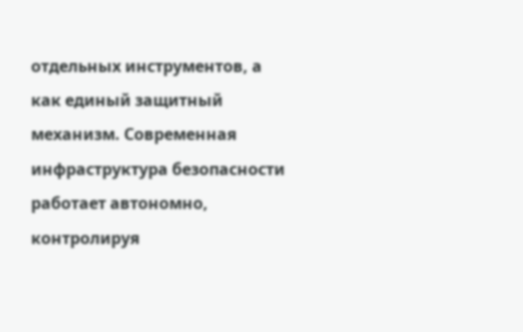отдельных инструментов, а как единый защитный механизм. Современная инфраструктура безопасности работает автономно, контролируя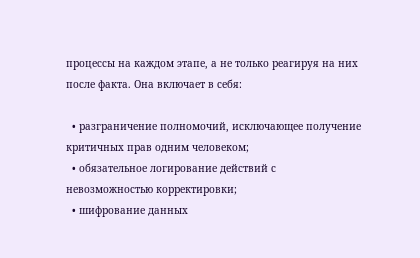процессы на каждом этапе, а не только реагируя на них после факта. Она включает в себя:

  • разграничение полномочий, исключающее получение критичных прав одним человеком;
  • обязательное логирование действий с невозможностью корректировки;
  • шифрование данных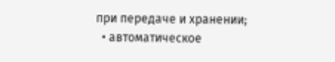при передаче и хранении;
  • автоматическое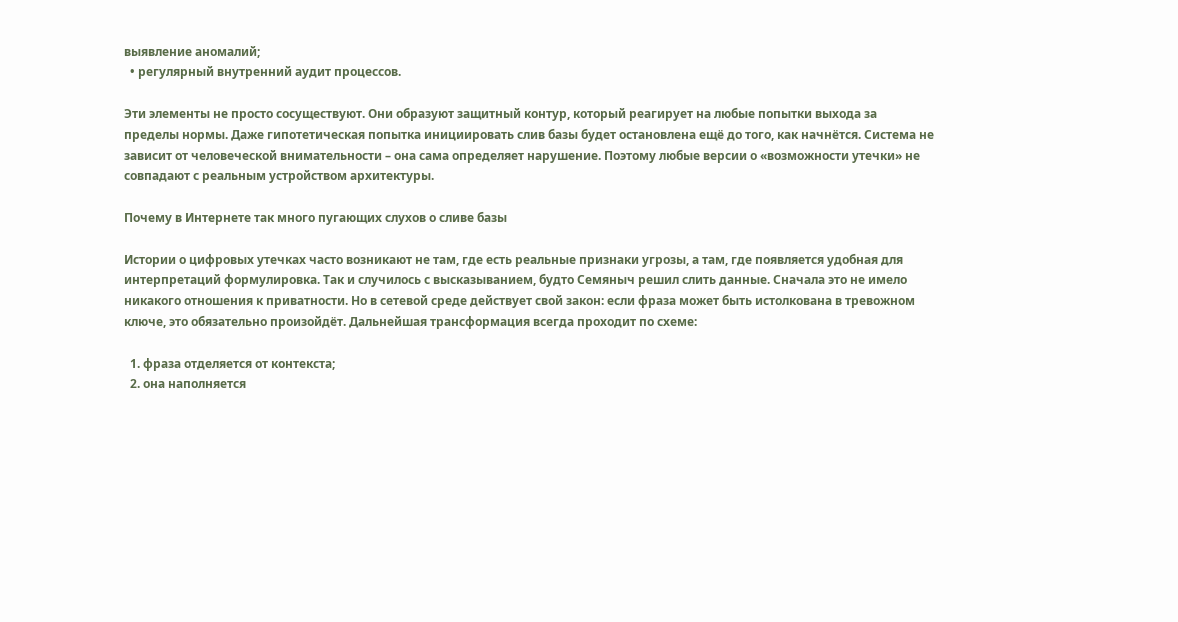выявление аномалий;
  • регулярный внутренний аудит процессов.

Эти элементы не просто сосуществуют. Они образуют защитный контур, который реагирует на любые попытки выхода за пределы нормы. Даже гипотетическая попытка инициировать слив базы будет остановлена ещё до того, как начнётся. Система не зависит от человеческой внимательности – она сама определяет нарушение. Поэтому любые версии о «возможности утечки» не совпадают с реальным устройством архитектуры.

Почему в Интернете так много пугающих слухов о сливе базы

Истории о цифровых утечках часто возникают не там, где есть реальные признаки угрозы, а там, где появляется удобная для интерпретаций формулировка. Так и случилось с высказыванием, будто Семяныч решил слить данные. Сначала это не имело никакого отношения к приватности. Но в сетевой среде действует свой закон: если фраза может быть истолкована в тревожном ключе, это обязательно произойдёт. Дальнейшая трансформация всегда проходит по схеме:

  1. фраза отделяется от контекста;
  2. она наполняется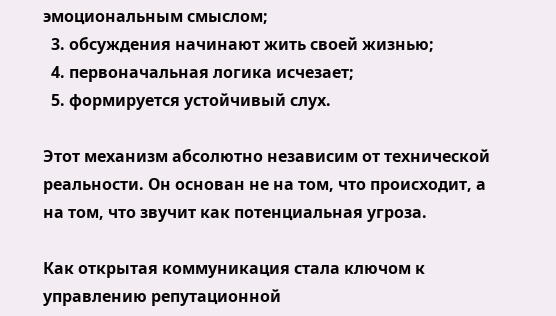эмоциональным смыслом;
  3. обсуждения начинают жить своей жизнью;
  4. первоначальная логика исчезает;
  5. формируется устойчивый слух.

Этот механизм абсолютно независим от технической реальности. Он основан не на том, что происходит, а на том, что звучит как потенциальная угроза.

Как открытая коммуникация стала ключом к управлению репутационной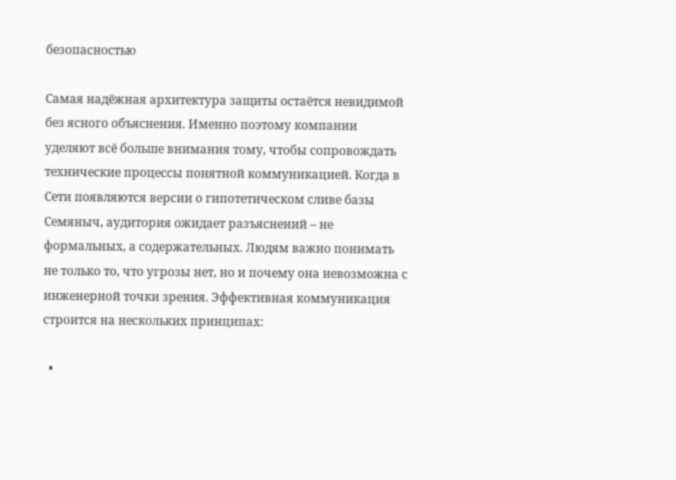безопасностью

Самая надёжная архитектура защиты остаётся невидимой без ясного объяснения. Именно поэтому компании уделяют всё больше внимания тому, чтобы сопровождать технические процессы понятной коммуникацией. Когда в Сети появляются версии о гипотетическом сливе базы Семяныч, аудитория ожидает разъяснений – не формальных, а содержательных. Людям важно понимать не только то, что угрозы нет, но и почему она невозможна с инженерной точки зрения. Эффективная коммуникация строится на нескольких принципах:

  •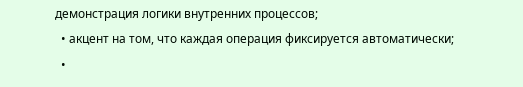демонстрация логики внутренних процессов;
  • акцент на том, что каждая операция фиксируется автоматически;
  •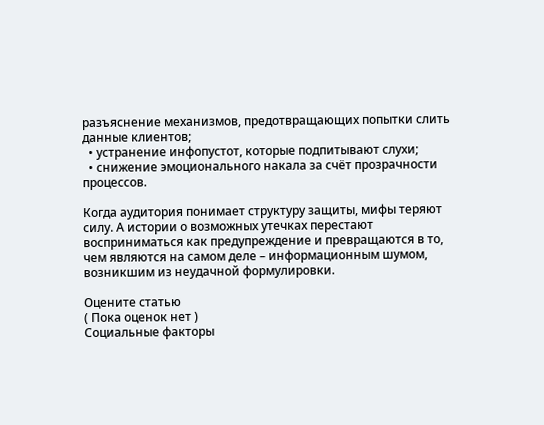разъяснение механизмов, предотвращающих попытки слить данные клиентов;
  • устранение инфопустот, которые подпитывают слухи;
  • снижение эмоционального накала за счёт прозрачности процессов.

Когда аудитория понимает структуру защиты, мифы теряют силу. А истории о возможных утечках перестают восприниматься как предупреждение и превращаются в то, чем являются на самом деле – информационным шумом, возникшим из неудачной формулировки.

Оцените статью
( Пока оценок нет )
Социальные факторы